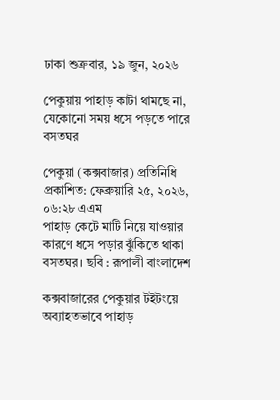ঢাকা শুক্রবার, ১৯ জুন, ২০২৬

পেকুয়ায় পাহাড় কাটা থামছে না, যেকোনো সময় ধসে পড়তে পারে বসতঘর

পেকুয়া (কক্সবাজার) প্রতিনিধি
প্রকাশিত: ফেব্রুয়ারি ২৫, ২০২৬, ০৬:২৮ এএম
পাহাড় কেটে মাটি নিয়ে যাওয়ার কারণে ধসে পড়ার ঝুঁকিতে থাকা বসতঘর। ছবি : রূপালী বাংলাদেশ

কক্সবাজারের পেকুয়ার টইটংয়ে অব্যাহতভাবে পাহাড়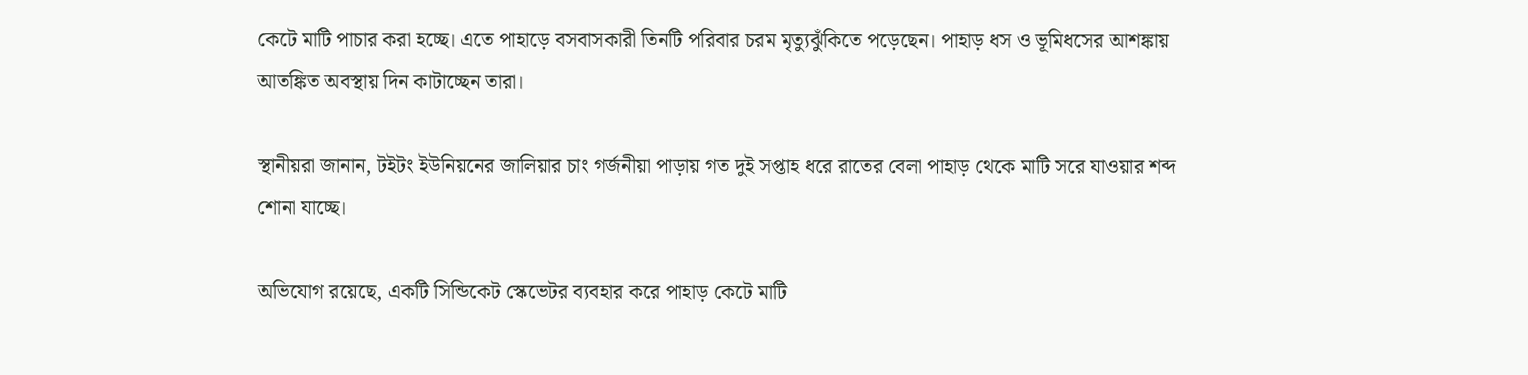কেটে মাটি পাচার করা হচ্ছে। এতে পাহাড়ে বসবাসকারী তিনটি পরিবার চরম মৃত্যুঝুঁকিতে পড়েছেন। পাহাড় ধস ও ভূমিধসের আশঙ্কায় আতঙ্কিত অবস্থায় দিন কাটাচ্ছেন তারা।

স্থানীয়রা জানান, টইটং ইউনিয়নের জালিয়ার চাং গর্জনীয়া পাড়ায় গত দুই সপ্তাহ ধরে রাতের বেলা পাহাড় থেকে মাটি সরে যাওয়ার শব্দ শোনা যাচ্ছে।

অভিযোগ রয়েছে, একটি সিন্ডিকেট স্কেভেটর ব্যবহার করে পাহাড় কেটে মাটি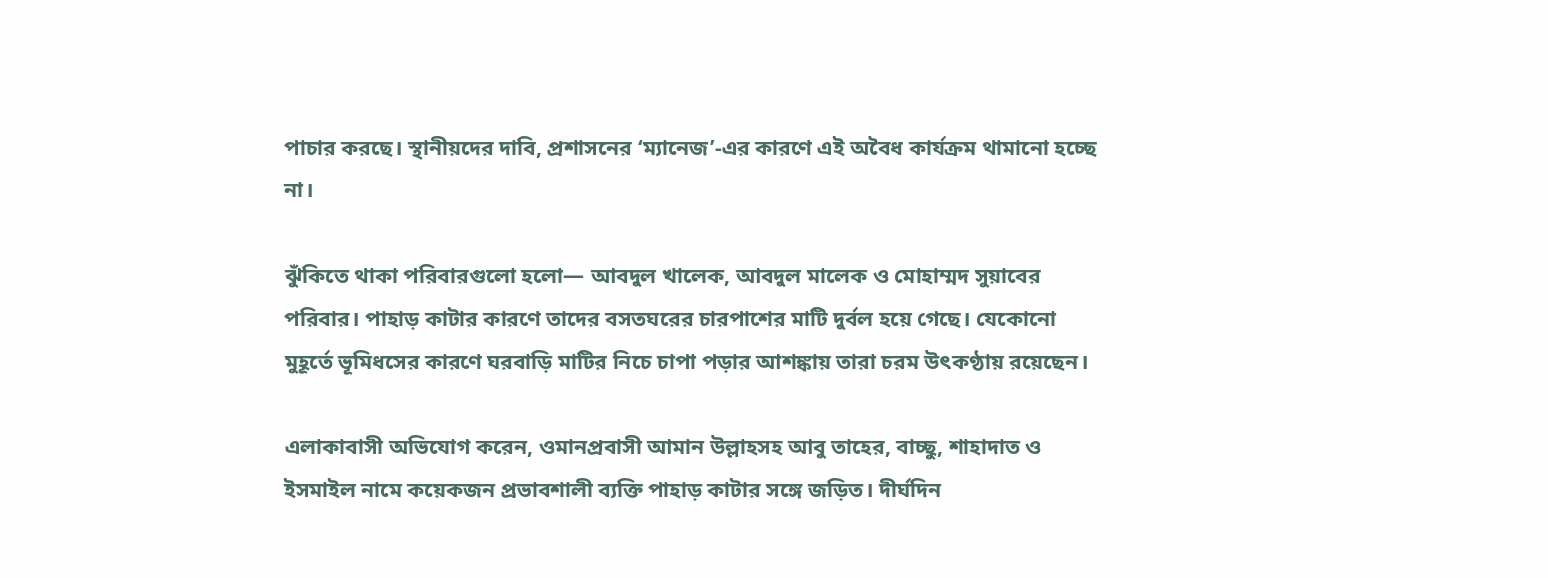পাচার করছে। স্থানীয়দের দাবি, প্রশাসনের ‘ম্যানেজ’-এর কারণে এই অবৈধ কার্যক্রম থামানো হচ্ছে না।

ঝুঁকিতে থাকা পরিবারগুলো হলো— আবদুল খালেক, আবদুল মালেক ও মোহাম্মদ সুয়াবের পরিবার। পাহাড় কাটার কারণে তাদের বসতঘরের চারপাশের মাটি দুর্বল হয়ে গেছে। যেকোনো মুহূর্তে ভূমিধসের কারণে ঘরবাড়ি মাটির নিচে চাপা পড়ার আশঙ্কায় তারা চরম উৎকণ্ঠায় রয়েছেন।

এলাকাবাসী অভিযোগ করেন, ওমানপ্রবাসী আমান উল্লাহসহ আবু তাহের, বাচ্ছু, শাহাদাত ও ইসমাইল নামে কয়েকজন প্রভাবশালী ব্যক্তি পাহাড় কাটার সঙ্গে জড়িত। দীর্ঘদিন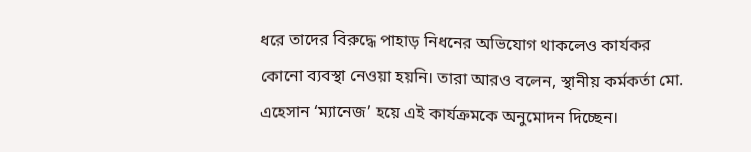ধরে তাদের বিরুদ্ধে পাহাড় নিধনের অভিযোগ থাকলেও কার্যকর কোনো ব্যবস্থা নেওয়া হয়নি। তারা আরও বলেন, স্থানীয় কর্মকর্তা মো. এহেসান ‘ম্যানেজ’ হয়ে এই কার্যক্রমকে অনুমোদন দিচ্ছেন।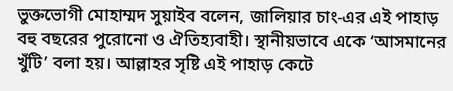ভুক্তভোগী মোহাম্মদ সুয়াইব বলেন, জালিয়ার চাং-এর এই পাহাড় বহু বছরের পুরোনো ও ঐতিহ্যবাহী। স্থানীয়ভাবে একে ‘আসমানের খুঁটি’ বলা হয়। আল্লাহর সৃষ্টি এই পাহাড় কেটে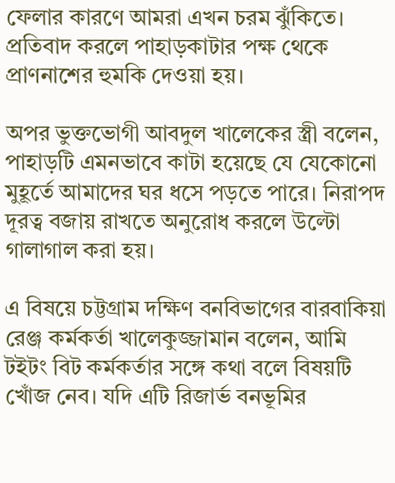ফেলার কারণে আমরা এখন চরম ঝুঁকিতে। প্রতিবাদ করলে পাহাড়কাটার পক্ষ থেকে প্রাণনাশের হুমকি দেওয়া হয়।

অপর ভুক্তভোগী আবদুল খালেকের স্ত্রী বলেন, পাহাড়টি এমনভাবে কাটা হয়েছে যে যেকোনো মুহূর্তে আমাদের ঘর ধসে পড়তে পারে। নিরাপদ দূরত্ব বজায় রাখতে অনুরোধ করলে উল্টো গালাগাল করা হয়।

এ বিষয়ে চট্টগ্রাম দক্ষিণ বনবিভাগের বারবাকিয়া রেঞ্জ কর্মকর্তা খালেকুজ্জামান বলেন, আমি টইটং বিট কর্মকর্তার সঙ্গে কথা বলে বিষয়টি খোঁজ নেব। যদি এটি রিজার্ভ বনভূমির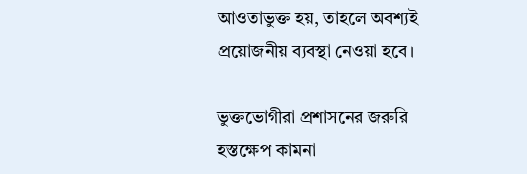আওতাভুক্ত হয়, তাহলে অবশ্যই প্রয়োজনীয় ব্যবস্থা নেওয়া হবে।

ভুক্তভোগীরা প্রশাসনের জরুরি হস্তক্ষেপ কামনা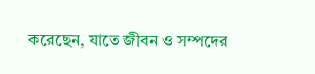করেছেন, যাতে জীবন ও সম্পদের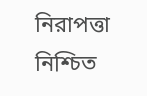নিরাপত্তা নিশ্চিত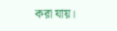করা যায়।